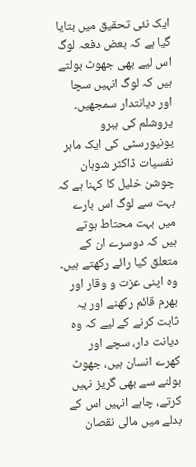ایک نئی تحقیق میں بتایا گیا ہے کہ بعض دفعہ لوگ اس لیے بھی جھوٹ بولتے ہیں کہ لوگ انہیں سچا اور دیانتدار سمجھیں۔
یروشلم کی ہبرو یونیورسٹی کی ایک ماہر نفسيات ڈاکٹر شوہان چوشن خلیل کا کہنا ہے کہ بہت سے لوگ اس بارے میں بہت محتاط ہوتے ہیں کہ دوسرے ان کے متعلق کیا رائے رکھتے ہیں۔ وہ اپنی عزت و وقار اور بھرم قائم رکھنے اور یہ ثابت کرنے کے لیے کہ وہ دیانت دار، سچے اور کھرے انسان ہیں، جھوٹ بولنے سے بھی گریز نہیں کرتے، چاہے انہیں اس کے بدلے میں مالی نقصان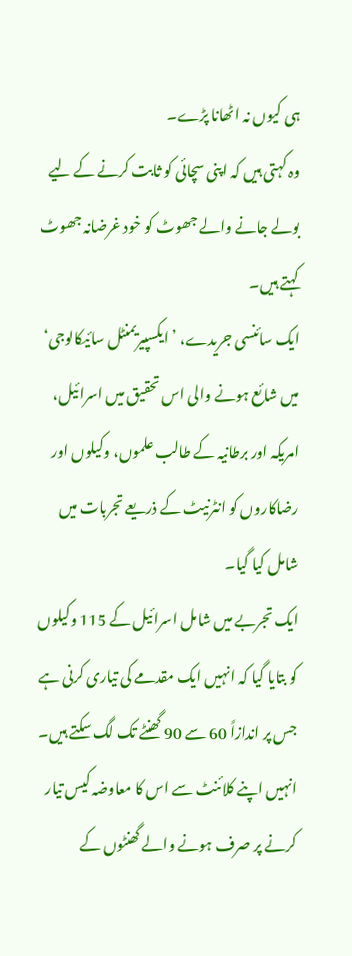ہی کیوں نہ اٹھانا پڑے۔
وہ کہتی ہیں کہ اپنی سچائی کو ثابت کرنے کے لیے بولے جانے والے جھوٹ کو خود غرضانہ جھوٹ کہتے ہیں۔
ایک سائنسی جریدے، ’ایکسپیریمنٹل سائیکالوجی‘ میں شائع ہونے والی اس تحقیق میں اسرائیل، امریکہ اور برطانیہ کے طالب علموں، وکیلوں اور رضاکاروں کو انٹرنیٹ کے ذریعے تجربات میں شامل کیا گیا۔
ایک تجربے میں شامل اسرائیل کے 115 وکیلوں کو بتایا گیا کہ انہیں ایک مقدمے کی تیاری کرنی ہے جس پر اندازاً 60 سے 90 گھنٹے تک لگ سکتے ہیں۔ انہیں اپنے کلائنٹ سے اس کا معاوضہ کیس تیار کرنے پر صرف ہونے والے گھنٹوں کے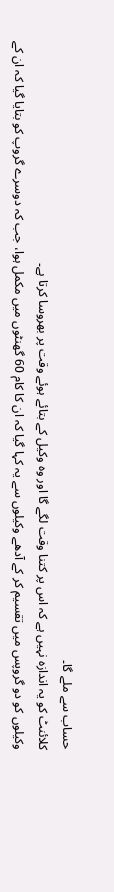حساب سے ملے گا۔
کلائنٹ کو یہ اندازہ نہیں ہے کہ اس پر کتنا وقت لگے گا اور وہ وکیل کے بتائے ہوئے وقت پر بھروسا کرتا ہے۔
وکیلوں کو دو گروپس میں تقسیم کر کے آدھے وکیلوں سے یہ کہا گیا کہ ان کا کام 60 گھنٹوں میں مکمل ہوا، جب کہ دوسرے گروپ کو بتایا گیا کہ ان کے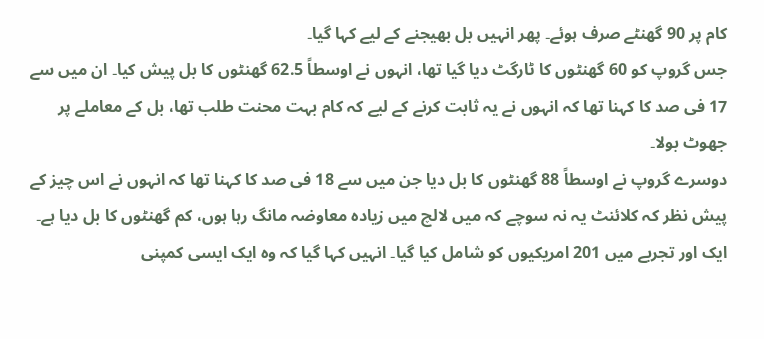کام پر 90 گھنٹے صرف ہوئے۔ پھر انہیں بل بھیجنے کے لیے کہا گیا۔
جس گروپ کو 60 گھنٹوں کا ٹارگٹ دیا گیا تھا، انہوں نے اوسطاً 62.5 گھنٹوں کا بل پیش کیا۔ ان میں سے 17 فی صد کا کہنا تھا کہ انہوں نے یہ ثابت کرنے کے لیے کہ کام بہت محنت طلب تھا، بل کے معاملے پر جھوٹ بولا۔
دوسرے گروپ نے اوسطاً 88 گھنٹوں کا بل دیا جن میں سے 18 فی صد کا کہنا تھا کہ انہوں نے اس چیز کے پیش نظر کہ کلائنٹ یہ نہ سوچے کہ میں لالچ میں زیادہ معاوضہ مانگ رہا ہوں، کم گھنٹوں کا بل دیا ہے۔
ایک اور تجربے میں 201 امریکیوں کو شامل کیا گیا۔ انہیں کہا گیا کہ وہ ایک ایسی کمپنی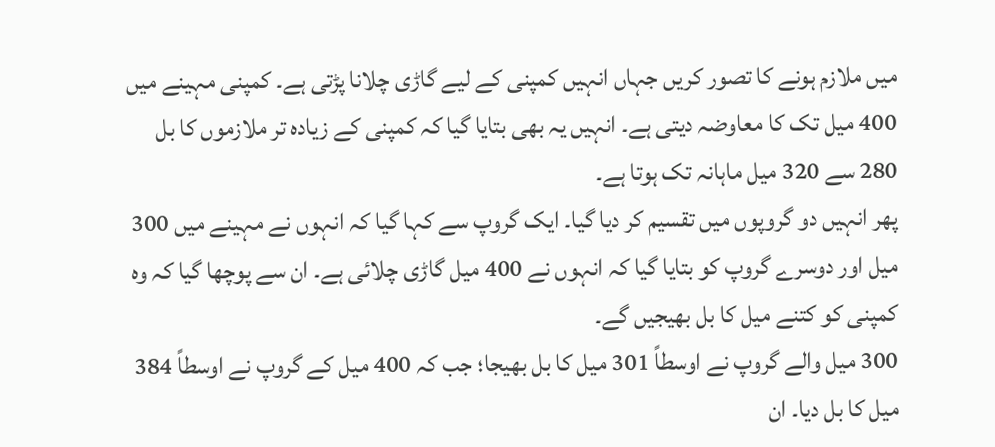میں ملازم ہونے کا تصور کریں جہاں انہیں کمپنی کے لیے گاڑی چلانا پڑتی ہے۔ کمپنی مہینے میں 400 میل تک کا معاوضہ دیتی ہے۔ انہیں یہ بھی بتایا گیا کہ کمپنی کے زیادہ تر ملازموں کا بل 280 سے 320 میل ماہانہ تک ہوتا ہے۔
پھر انہیں دو گروپوں میں تقسیم کر دیا گیا۔ ایک گروپ سے کہا گیا کہ انہوں نے مہینے میں 300 میل اور دوسرے گروپ کو بتایا گیا کہ انہوں نے 400 میل گاڑی چلائی ہے۔ ان سے پوچھا گیا کہ وہ کمپنی کو کتنے میل کا بل بھیجیں گے۔
300 میل والے گروپ نے اوسطاً 301 میل کا بل بھیجا؛ جب کہ 400 میل کے گروپ نے اوسطاً 384 میل کا بل دیا۔ ان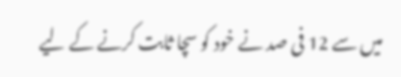میں سے 12 فی صد نے خود کو سچا ثابت کرنے کے لیے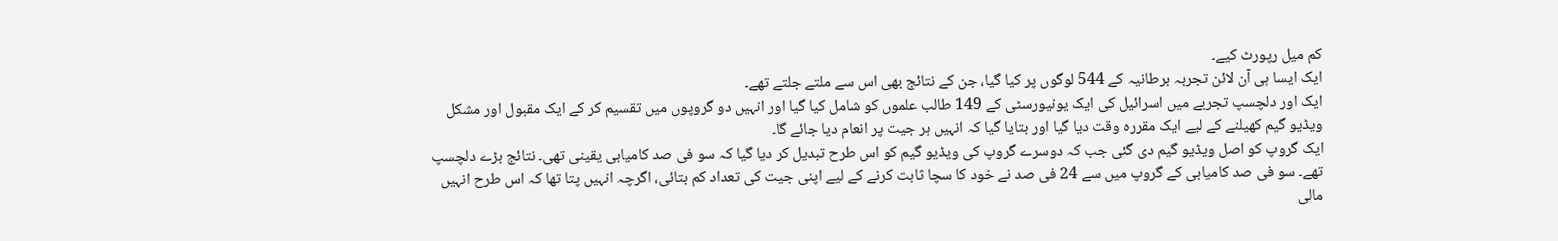کم میل رپورٹ کیے۔
ایک ایسا ہی آن لائن تجربہ برطانیہ کے 544 لوگوں پر کیا گیا، جن کے نتائج بھی اس سے ملتے جلتے تھے۔
ایک اور دلچسپ تجربے میں اسرائیل کی ایک یونیورسٹی کے 149 طالب علموں کو شامل کیا گیا اور انہیں دو گروپوں میں تقسیم کر کے ایک مقبول اور مشکل ویڈیو گیم کھیلنے کے لیے ایک مقررہ وقت دیا گیا اور بتایا گیا کہ انہیں ہر جیت پر انعام دیا جائے گا۔
ایک گروپ کو اصل ویڈیو گیم دی گئی جب کہ دوسرے گروپ کی ویڈیو گیم کو اس طرح تبدیل کر دیا گیا کہ سو فی صد کامیابی یقینی تھی۔ نتائج بڑے دلچسپ تھے۔ سو فی صد کامیابی کے گروپ میں سے 24 فی صد نے خود کا سچا ثابت کرنے کے لیے اپنی جیت کی تعداد کم بتائی، اگرچہ انہیں پتا تھا کہ اس طرح انہیں مالی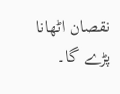نقصان اٹھانا پڑے گا۔